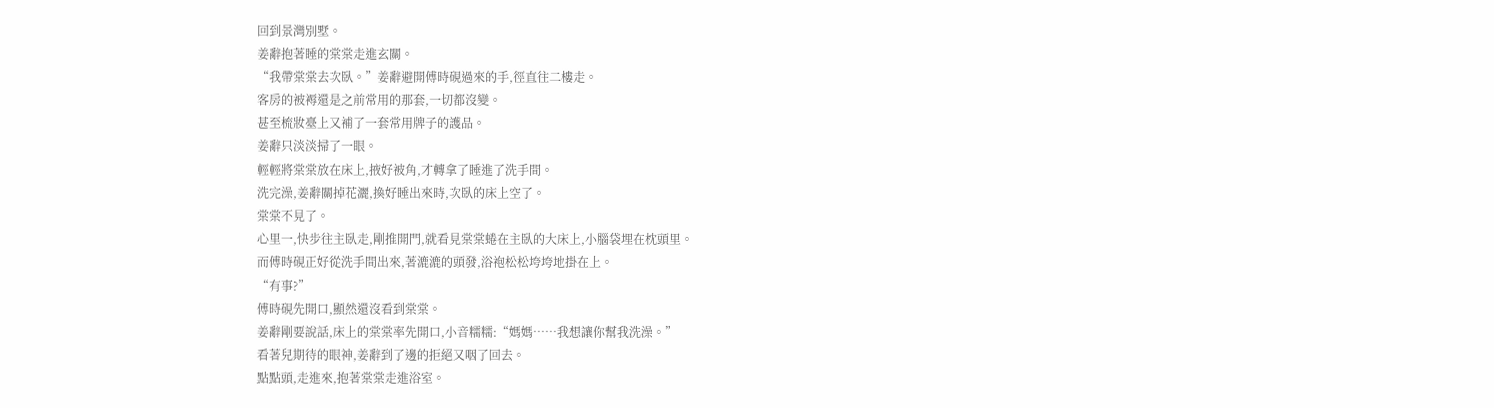回到景灣別墅。
姜辭抱著睡的棠棠走進玄關。
“我帶棠棠去次臥。”姜辭避開傅時硯過來的手,徑直往二樓走。
客房的被褥還是之前常用的那套,一切都沒變。
甚至梳妝臺上又補了一套常用牌子的護品。
姜辭只淡淡掃了一眼。
輕輕將棠棠放在床上,掖好被角,才轉拿了睡進了洗手間。
洗完澡,姜辭關掉花灑,換好睡出來時,次臥的床上空了。
棠棠不見了。
心里一,快步往主臥走,剛推開門,就看見棠棠蜷在主臥的大床上,小腦袋埋在枕頭里。
而傅時硯正好從洗手間出來,著漉漉的頭發,浴袍松松垮垮地掛在上。
“有事?”
傅時硯先開口,顯然還沒看到棠棠。
姜辭剛要說話,床上的棠棠率先開口,小音糯糯:“媽媽……我想讓你幫我洗澡。”
看著兒期待的眼神,姜辭到了邊的拒絕又咽了回去。
點點頭,走進來,抱著棠棠走進浴室。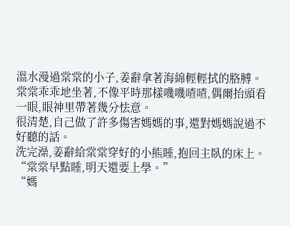溫水漫過棠棠的小子,姜辭拿著海綿輕輕拭的胳膊。
棠棠乖乖地坐著,不像平時那樣嘰嘰喳喳,偶爾抬頭看一眼,眼神里帶著幾分怯意。
很清楚,自己做了許多傷害媽媽的事,還對媽媽說過不好聽的話。
洗完澡,姜辭給棠棠穿好的小熊睡,抱回主臥的床上。
“棠棠早點睡,明天還要上學。”
“媽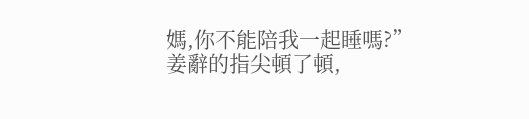媽,你不能陪我一起睡嗎?”
姜辭的指尖頓了頓,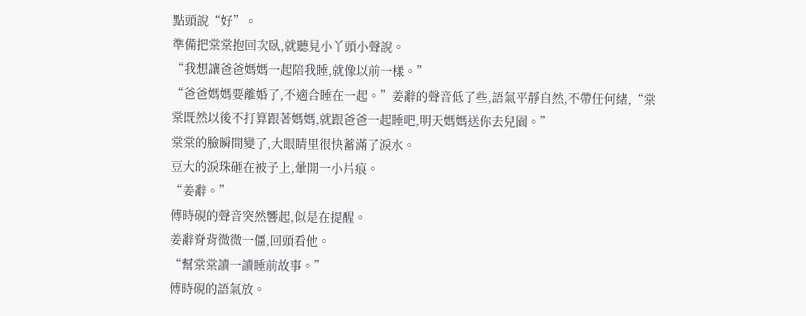點頭說“好”。
準備把棠棠抱回次臥,就聽見小丫頭小聲說。
“我想讓爸爸媽媽一起陪我睡,就像以前一樣。”
“爸爸媽媽要離婚了,不適合睡在一起。”姜辭的聲音低了些,語氣平靜自然,不帶任何緒,“棠棠既然以後不打算跟著媽媽,就跟爸爸一起睡吧,明天媽媽送你去兒園。”
棠棠的臉瞬間變了,大眼睛里很快蓄滿了淚水。
豆大的淚珠砸在被子上,暈開一小片痕。
“姜辭。”
傅時硯的聲音突然響起,似是在提醒。
姜辭脊背微微一僵,回頭看他。
“幫棠棠讀一讀睡前故事。”
傅時硯的語氣放。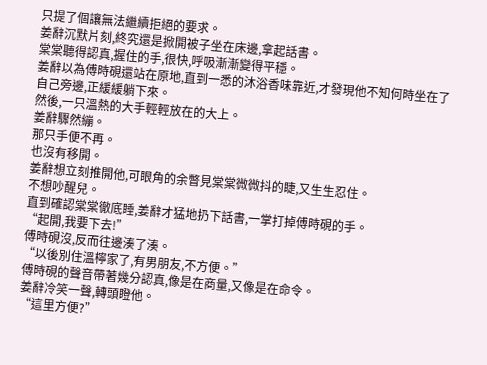只提了個讓無法繼續拒絕的要求。
姜辭沉默片刻,終究還是掀開被子坐在床邊,拿起話書。
棠棠聽得認真,握住的手,很快,呼吸漸漸變得平穩。
姜辭以為傅時硯還站在原地,直到一悉的沐浴香味靠近,才發現他不知何時坐在了自己旁邊,正緩緩躺下來。
然後,一只溫熱的大手輕輕放在的大上。
姜辭驟然繃。
那只手便不再。
也沒有移開。
姜辭想立刻推開他,可眼角的余瞥見棠棠微微抖的睫,又生生忍住。
不想吵醒兒。
直到確認棠棠徹底睡,姜辭才猛地扔下話書,一掌打掉傅時硯的手。
“起開,我要下去!”
傅時硯沒,反而往邊湊了湊。
“以後別住溫檸家了,有男朋友,不方便。”
傅時硯的聲音帶著幾分認真,像是在商量,又像是在命令。
姜辭冷笑一聲,轉頭瞪他。
“這里方便?”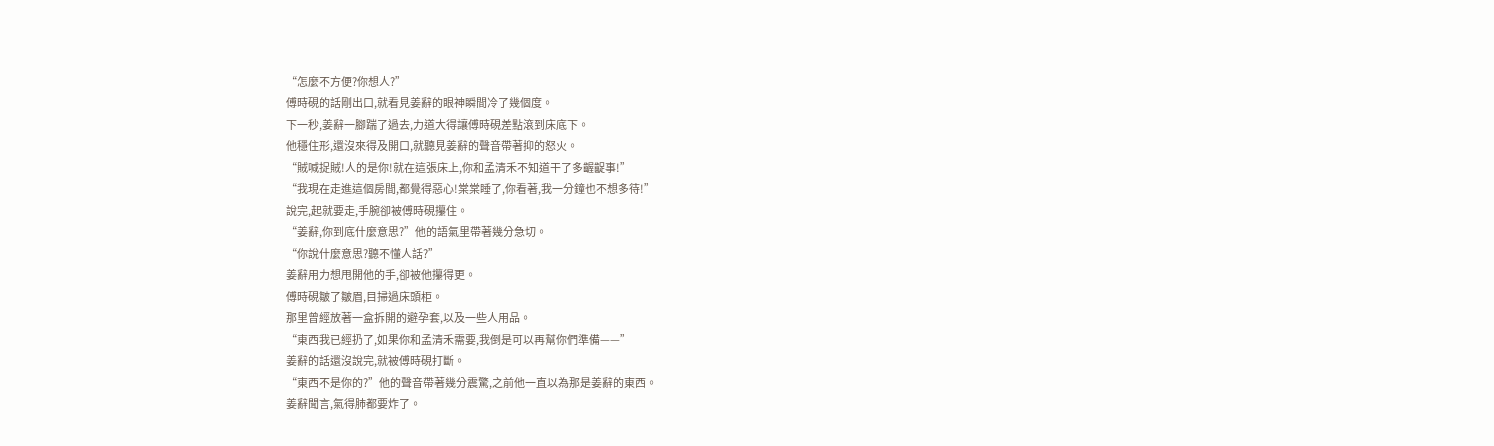“怎麼不方便?你想人?”
傅時硯的話剛出口,就看見姜辭的眼神瞬間冷了幾個度。
下一秒,姜辭一腳踹了過去,力道大得讓傅時硯差點滾到床底下。
他穩住形,還沒來得及開口,就聽見姜辭的聲音帶著抑的怒火。
“賊喊捉賊!人的是你!就在這張床上,你和孟清禾不知道干了多齷齪事!”
“我現在走進這個房間,都覺得惡心!棠棠睡了,你看著,我一分鐘也不想多待!”
說完,起就要走,手腕卻被傅時硯攥住。
“姜辭,你到底什麼意思?”他的語氣里帶著幾分急切。
“你說什麼意思?聽不懂人話?”
姜辭用力想甩開他的手,卻被他攥得更。
傅時硯皺了皺眉,目掃過床頭柜。
那里曾經放著一盒拆開的避孕套,以及一些人用品。
“東西我已經扔了,如果你和孟清禾需要,我倒是可以再幫你們準備——”
姜辭的話還沒說完,就被傅時硯打斷。
“東西不是你的?”他的聲音帶著幾分震驚,之前他一直以為那是姜辭的東西。
姜辭聞言,氣得肺都要炸了。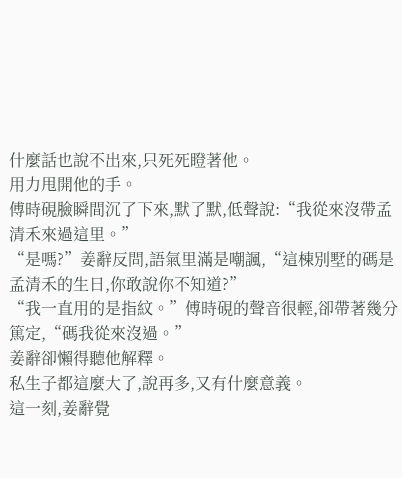什麼話也說不出來,只死死瞪著他。
用力甩開他的手。
傅時硯臉瞬間沉了下來,默了默,低聲說:“我從來沒帶孟清禾來過這里。”
“是嗎?”姜辭反問,語氣里滿是嘲諷,“這棟別墅的碼是孟清禾的生日,你敢說你不知道?”
“我一直用的是指紋。”傅時硯的聲音很輕,卻帶著幾分篤定,“碼我從來沒過。”
姜辭卻懶得聽他解釋。
私生子都這麼大了,說再多,又有什麼意義。
這一刻,姜辭覺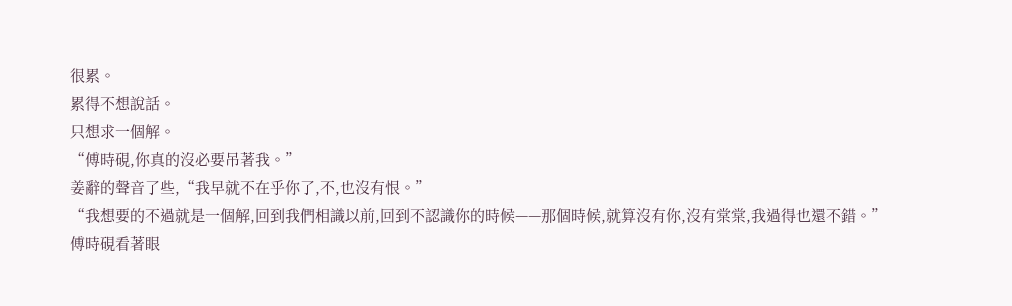很累。
累得不想說話。
只想求一個解。
“傅時硯,你真的沒必要吊著我。”
姜辭的聲音了些,“我早就不在乎你了,不,也沒有恨。”
“我想要的不過就是一個解,回到我們相識以前,回到不認識你的時候——那個時候,就算沒有你,沒有棠棠,我過得也還不錯。”
傅時硯看著眼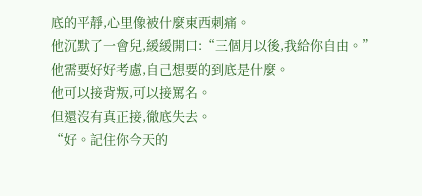底的平靜,心里像被什麼東西刺痛。
他沉默了一會兒,緩緩開口:“三個月以後,我給你自由。”
他需要好好考慮,自己想要的到底是什麼。
他可以接背叛,可以接罵名。
但還沒有真正接,徹底失去。
“好。記住你今天的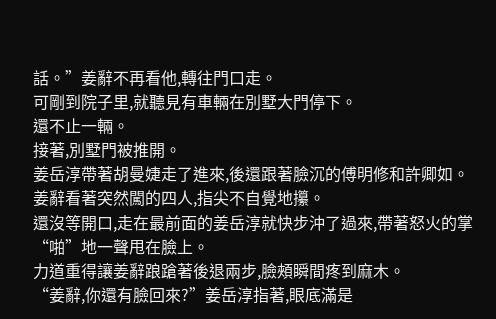話。”姜辭不再看他,轉往門口走。
可剛到院子里,就聽見有車輛在別墅大門停下。
還不止一輛。
接著,別墅門被推開。
姜岳淳帶著胡曼婕走了進來,後還跟著臉沉的傅明修和許卿如。
姜辭看著突然闖的四人,指尖不自覺地攥。
還沒等開口,走在最前面的姜岳淳就快步沖了過來,帶著怒火的掌“啪”地一聲甩在臉上。
力道重得讓姜辭踉蹌著後退兩步,臉頰瞬間疼到麻木。
“姜辭,你還有臉回來?”姜岳淳指著,眼底滿是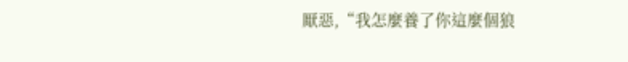厭惡,“我怎麼養了你這麼個狼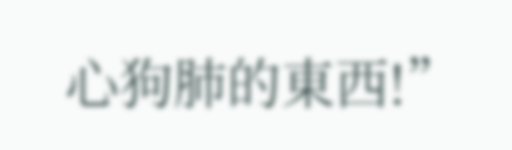心狗肺的東西!”